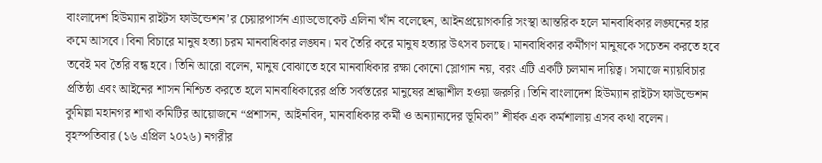বাংলাদেশ হিউম্যান রাইটস ফাউন্ডেশন’র চেয়ারপার্সন এ্যাডভোকেট এলিনা খাঁন বলেছেন, আইনপ্রয়োগকারি সংস্থা আন্তরিক হলে মানবাধিকার লঙ্ঘনের হার কমে আসবে। বিনা বিচারে মানুষ হত্যা চরম মানবাধিকার লঙ্ঘন। মব তৈরি করে মানুষ হত্যার উৎসব চলছে। মানবাধিকার কর্মীগণ মানুষকে সচেতন করতে হবে তবেই মব তৈরি বন্ধ হবে। তিনি আরো বলেন, মানুষ বোঝাতে হবে মানবাধিকার রক্ষা কোনো স্লোগান নয়, বরং এটি একটি চলমান দায়িত্ব। সমাজে ন্যায়বিচার প্রতিষ্ঠা এবং আইনের শাসন নিশ্চিত করতে হলে মানবাধিকারের প্রতি সর্বস্তরের মানুষের শ্রদ্ধাশীল হওয়া জরুরি। তিনি বাংলাদেশ হিউম্যান রাইটস ফাউন্ডেশন কুমিল্লা মহানগর শাখা কমিটির আয়োজনে “প্রশাসন, আইনবিদ, মানবাধিকার কর্মী ও অন্যান্যদের ভূমিকা” শীর্ষক এক কর্মশালায় এসব কথা বলেন।
বৃহস্পতিবার (১৬ এপ্রিল ২০২৬) নগরীর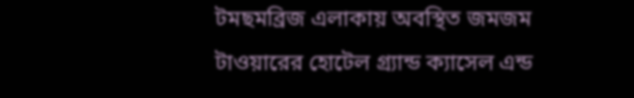টমছমব্রিজ এলাকায় অবস্থিত জমজম টাওয়ারের হোটেল গ্র্যান্ড ক্যাসেল এন্ড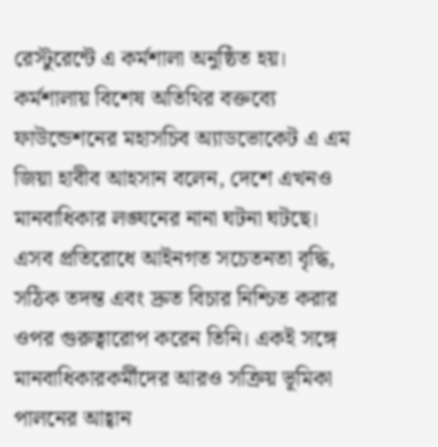রেস্টুরেন্টে এ কর্মশালা অনুষ্ঠিত হয়।
কর্মশালায় বিশেষ অতিথির বক্তব্যে ফাউন্ডেশনের মহাসচিব অ্যাডভোকেট এ এম জিয়া হাবীব আহসান বলেন, দেশে এখনও মানবাধিকার লঙ্ঘনের নানা ঘটনা ঘটছে। এসব প্রতিরোধে আইনগত সচেতনতা বৃদ্ধি, সঠিক তদন্ত এবং দ্রুত বিচার নিশ্চিত করার ওপর গুরুত্বারোপ করেন তিনি। একই সঙ্গে মানবাধিকারকর্মীদের আরও সক্রিয় ভূমিকা পালনের আহ্বান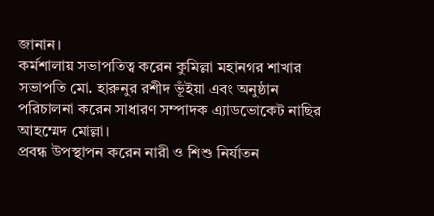জানান।
কর্মশালায় সভাপতিত্ব করেন কুমিল্লা মহানগর শাখার সভাপতি মো. হারুনুর রশীদ ভূঁইয়া এবং অনুষ্ঠান পরিচালনা করেন সাধারণ সম্পাদক এ্যাডভোকেট নাছির আহম্মেদ মোল্লা।
প্রবন্ধ উপস্থাপন করেন নারী ও শিশু নির্যাতন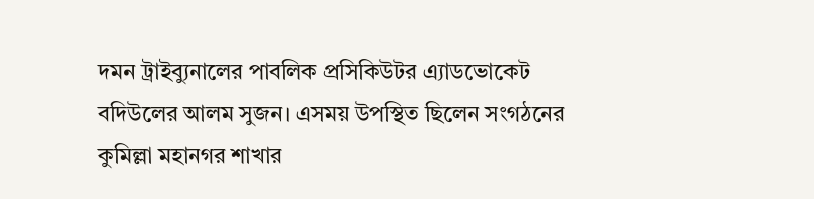দমন ট্রাইব্যুনালের পাবলিক প্রসিকিউটর এ্যাডভোকেট বদিউলের আলম সুজন। এসময় উপস্থিত ছিলেন সংগঠনের কুমিল্লা মহানগর শাখার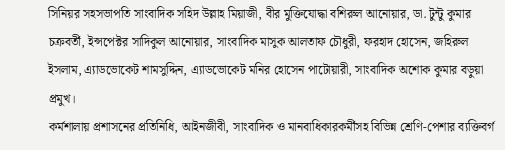সিনিয়র সহসভাপতি সাংবাদিক সহিদ উল্লাহ মিয়াজী, বীর মুক্তিযোদ্ধা বশিরুল আনোয়ার, ডা. টুন্টু কুমার চক্রবর্তী, ইন্সপেক্টর সাদিকুল আনোয়ার, সাংবাদিক মাসুক আলতাফ চৌধুরী, ফরহাদ হোসেন, জহিরুল ইসলাম, এ্যাডভোকেট শামসুদ্দিন, এ্যাডভোকেট মনির হোসেন পাটোয়ারী, সাংবাদিক অশোক কুমার বড়ুয়া প্রমুখ।
কর্মশালায় প্রশাসনের প্রতিনিধি, আইনজীবী, সাংবাদিক ও মানবাধিকারকর্মীসহ বিভিন্ন শ্রেণি-পেশার ব্যক্তিবর্গ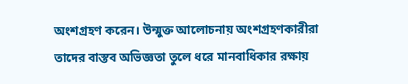অংশগ্রহণ করেন। উন্মুক্ত আলোচনায় অংশগ্রহণকারীরা তাদের বাস্তব অভিজ্ঞতা তুলে ধরে মানবাধিকার রক্ষায়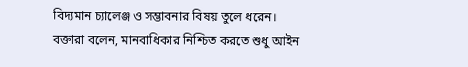বিদ্যমান চ্যালেঞ্জ ও সম্ভাবনার বিষয় তুলে ধরেন।
বক্তারা বলেন, মানবাধিকার নিশ্চিত করতে শুধু আইন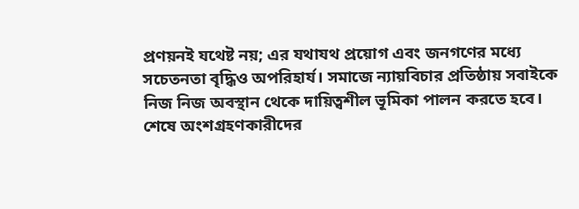প্রণয়নই যথেষ্ট নয়; এর যথাযথ প্রয়োগ এবং জনগণের মধ্যে সচেতনতা বৃদ্ধিও অপরিহার্য। সমাজে ন্যায়বিচার প্রতিষ্ঠায় সবাইকে নিজ নিজ অবস্থান থেকে দায়িত্বশীল ভূমিকা পালন করতে হবে।
শেষে অংশগ্রহণকারীদের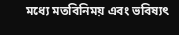মধ্যে মতবিনিময় এবং ভবিষ্যৎ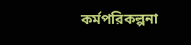কর্মপরিকল্পনা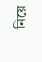নিয়ে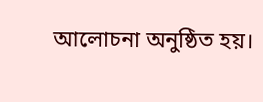আলোচনা অনুষ্ঠিত হয়।